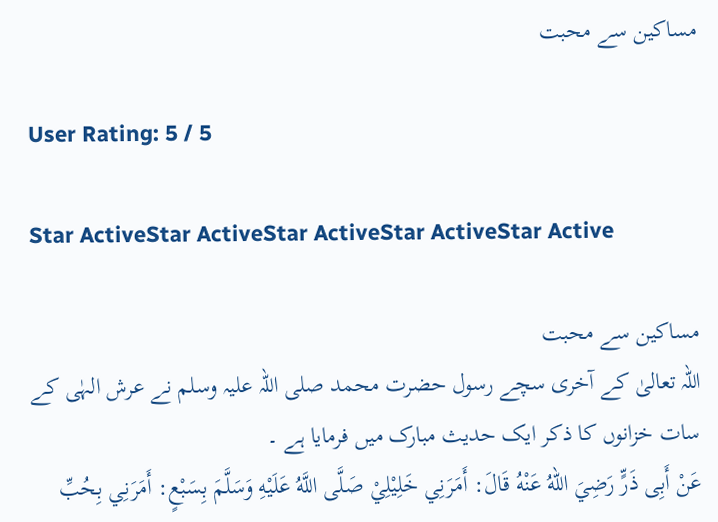مساکین سے محبت

User Rating: 5 / 5

Star ActiveStar ActiveStar ActiveStar ActiveStar Active

مساکین سے محبت
اللہ تعالیٰ کے آخری سچے رسول حضرت محمد صلی اللہ علیہ وسلم نے عرش الہٰی کے سات خزانوں کا ذکر ایک حدیث مبارک میں فرمایا ہے ۔
عَنْ أَبِى ذَرٍّ رَضِيَ اللهُ عَنْهُ قَالَ: أَمَرَنِي خَلِيْلِيْ صَلَّى اللَّهُ عَلَيْهِ وَسَلَّمَ بِسَبْعٍ: أَمَرَنِي بِحُبِّ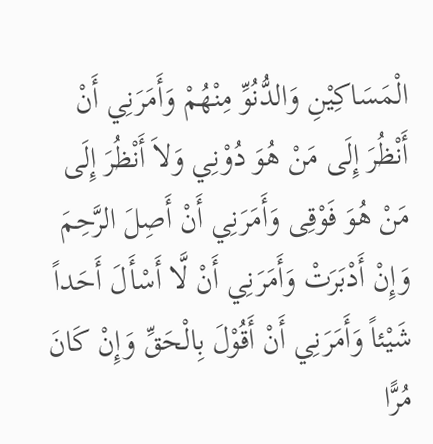الْمَسَاكِيْنِ وَالدُّنُوِّ مِنْهُمْ وَأَمَرَنِي أَنْ أَنْظُرَ إِلَى مَنْ هُوَ دُوْنِي وَلاَ أَنْظُرَ إِلَى مَنْ هُوَ فَوْقِى وَأَمَرَنِي أَنْ أَصِلَ الرَّحِمَ وَإِنْ أَدْبَرَتْ وَأَمَرَنِي أَنْ لَّا أَسْأَلَ أَحَداً شَيْئاً وَأَمَرَنِي أَنْ أَقُوْلَ بِالْحَقِّ وَإِنْ كَانَ مُرًّا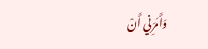وَأَمَرَنِي أَنْ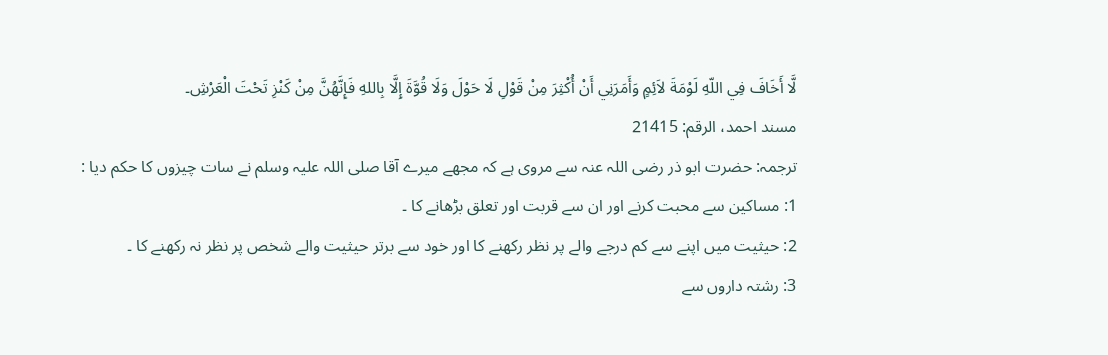لَّا أَخَافَ فِي اللّهِ لَوْمَةَ لاَئِمٍ وَأَمَرَنِي أَنْ أُكْثِرَ مِنْ قَوْلِ لَا حَوْلَ وَلَا قُوَّةَ إِلَّا بِاللهِ فَإِنَّهُنَّ مِنْ كَنْزِ تَحْتَ الْعَرْشِ۔
مسند احمد، الرقم: 21415
ترجمہ: حضرت ابو ذر رضی اللہ عنہ سے مروی ہے کہ مجھے میرے آقا صلی اللہ علیہ وسلم نے سات چیزوں کا حکم دیا :
1: مساکین سے محبت کرنے اور ان سے قربت اور تعلق بڑھانے کا ۔
2: حیثیت میں اپنے سے کم درجے والے پر نظر رکھنے کا اور خود سے برتر حیثیت والے شخص پر نظر نہ رکھنے کا ۔
3: رشتہ داروں سے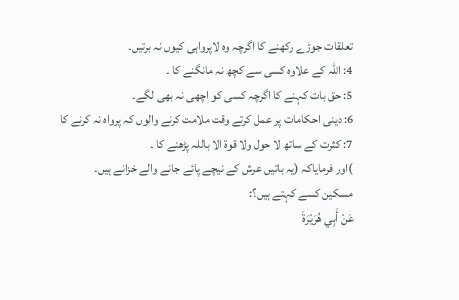تعلقات جوڑے رکھنے کا اگرچہ وہ لاپرواہی کیوں نہ برتیں۔
4: اللہ کے علاوہ کسی سے کچھ نہ مانگنے کا ۔
5: حق بات کہنے کا اگرچہ کسی کو اچھی نہ بھی لگے۔
6: دینی احکامات پر عمل کرتے وقت ملامت کرنے والوں کہ پرواہ نہ کرنے کا
7: کثرت کے ساتھ لا حول ولا قوۃ الا باللہ پڑھنے کا ۔
)اور فرمایاکہ (یہ باتیں عرش کے نیچے پائے جانے والے خزانے ہیں۔
مسکین کسے کہتے ہیں؟:
عَنْ أَبِي هُرَيْرَةَ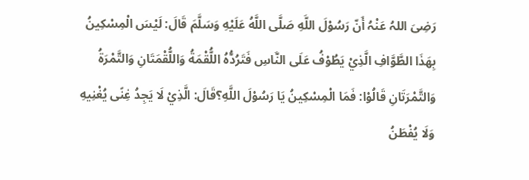رَضِیَ اللہُ عَنْہُ أَنّ رَسُوْلَ اللَّهِ صَلَّى اللَّهُ عَلَيْهِ وَسَلَّمَ قَالَ: لَيْسَ الْمِسْكِينُ بِهَذَا الطَّوَّافِ الَّذِيْ يَطُوْفُ عَلَى النَّاسِ فَتَرُدُّهُ اللُّقْمَةُ وَاللُّقْمَتَانِ وَالتَّمْرَةُ وَالتَّمْرَتَانِ قَالُوْا: فَمَا الْمِسْكِينُ يَا رَسُوْلَ اللَّهِ؟قَالَ: الَّذِيْ لَا يَجِدُ غِنًى يُغْنِيهِ وَلَا يُفْطَنُ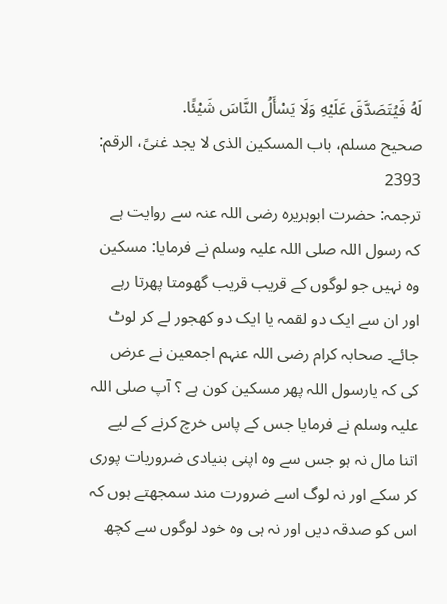لَهُ فَيُتَصَدَّقَ عَلَيْهِ وَلَا يَسْأَلُ النَّاسَ شَيْئًا.
صحیح مسلم، باب المسکین الذی لا یجد غنیً، الرقم: 2393
ترجمہ: حضرت ابوہریرہ رضی اللہ عنہ سے روایت ہے کہ رسول اللہ صلی اللہ علیہ وسلم نے فرمایا: مسکین وہ نہیں جو لوگوں کے قریب قریب گھومتا پھرتا رہے اور ان سے ایک دو لقمہ یا ایک دو کھجور لے کر لوٹ جائے۔ صحابہ کرام رضی اللہ عنہم اجمعین نے عرض کی کہ یارسول اللہ پھر مسکین کون ہے ؟ آپ صلی اللہ علیہ وسلم نے فرمایا جس کے پاس خرچ کرنے کے لیے اتنا مال نہ ہو جس سے وہ اپنی بنیادی ضروریات پوری کر سکے اور نہ لوگ اسے ضرورت مند سمجھتے ہوں کہ اس کو صدقہ دیں اور نہ ہی وہ خود لوگوں سے کچھ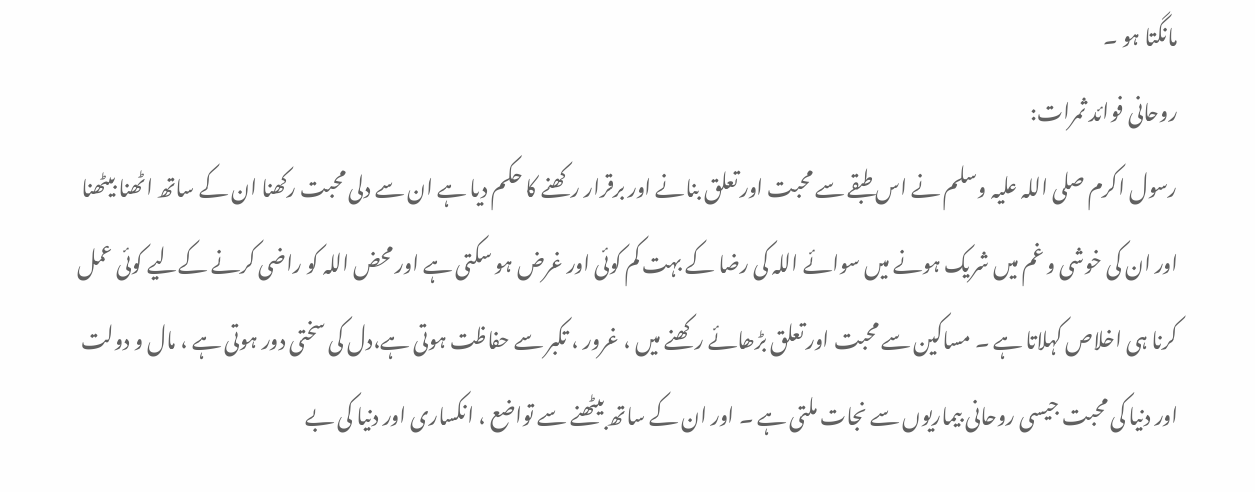مانگتا ہو ۔
روحانی فوائد ثمرات:
رسول اکرم صلی اللہ علیہ وسلم نے اس طبقے سے محبت اور تعلق بنانے اور برقرار رکھنے کا حکم دیا ہے ان سے دلی محبت رکھنا ان کے ساتھ اٹھنا بیٹھنا اور ان کی خوشی و غم میں شریک ہونے میں سوائے اللہ کی رضا کے بہت کم کوئی اور غرض ہو سکتی ہے اور محض اللہ کو راضی کرنے کےلیے کوئی عمل کرنا ہی اخلاص کہلاتا ہے ۔ مساکین سے محبت اور تعلق بڑھائے رکھنے میں ، غرور ، تکبر سے حفاظت ہوتی ہے،دل کی سختی دور ہوتی ہے ، مال و دولت اور دنیا کی محبت جیسی روحانی بیماریوں سے نجات ملتی ہے ۔ اور ان کے ساتھ بیٹھنے سے تواضع ، انکساری اور دنیا کی بے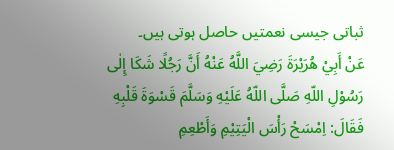ثباتی جیسی نعمتیں حاصل ہوتی ہیں۔
عَنْ أَبِيْ هُرَيْرَةَ رَضِيَ اللَّهُ عَنْهُ أَنَّ رَجُلًا شَكَا إِلٰى رَسُوْلِ اللّهِ صَلَّى اللّهُ عَلَيْهِ وَسَلَّمَ قَسْوَةَ قَلْبِهِ فَقَالَ: اِمْسَحْ رَأْسَ الْيَتِيْمِ وَأَطْعِمِ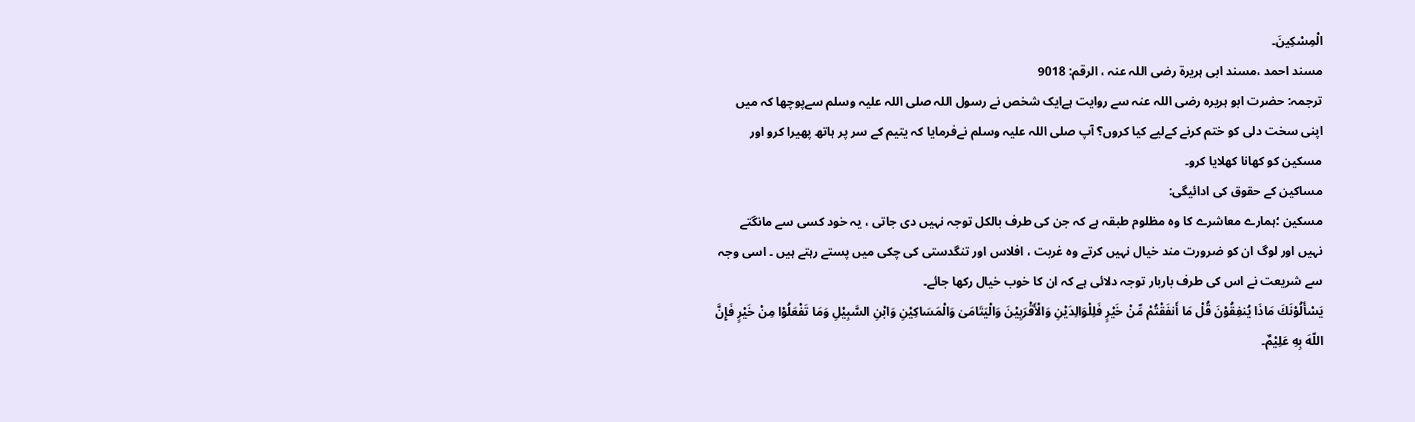الْمِسْكِينَ۔
مسند احمد ،مسند ابی ہریرۃ رضی اللہ عنہ ، الرقم: 9018
ترجمہ: حضرت ابو ہریرہ رضی اللہ عنہ سے روایت ہےایک شخص نے رسول اللہ صلی اللہ علیہ وسلم سےپوچھا کہ میں اپنی سخت دلی کو ختم کرنے کےلیے کیا کروں؟ آپ صلی اللہ علیہ وسلم نےفرمایا کہ یتیم کے سر پر ہاتھ پھیرا کرو اور مسکین کو کھانا کھلایا کرو۔
مساکین کے حقوق کی ادائیگی:
مسکین ؛ہمارے معاشرے کا وہ مظلوم طبقہ ہے کہ جن کی طرف بالکل توجہ نہیں دی جاتی ، یہ خود کسی سے مانگتے نہیں اور لوگ ان کو ضرورت مند خیال نہیں کرتے وہ غربت ، افلاس اور تنگدستی کی چکی میں پستے رہتے ہیں ۔ اسی وجہ سے شریعت نے اس کی طرف باربار توجہ دلائی ہے کہ ان کا خوب خیال رکھا جائے۔
یَسْأَلُوْنَكَ مَاذَا يُنفِقُوْنَ قُلْ مَا أَنفَقْتُمْ مِّنْ خَيْرٍ فَلِلْوَالِدَيْنِ وَالْأَقْرَبِيْنَ وَالْيَتَامَىٰ وَالْمَسَاكِيْنِ وَابْنِ السَّبِيْلِ وَمَا تَفْعَلُوْا مِنْ خَيْرٍ فَإِنَّ اللّهَ بِهِ عَلِيْمٌ۔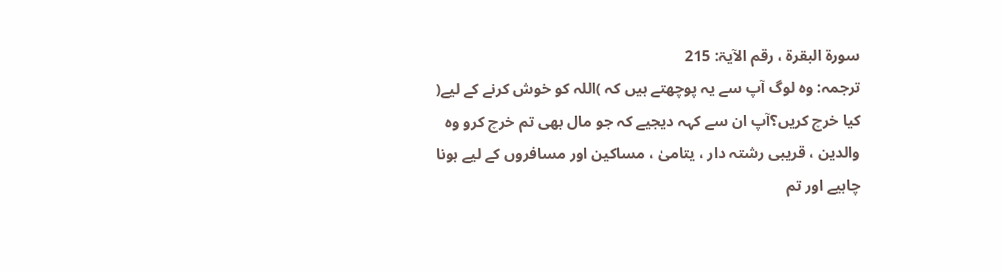سورۃ البقرۃ ، رقم الآیۃ: 215
ترجمہ: وہ لوگ آپ سے یہ پوچھتے ہیں کہ )اللہ کو خوش کرنے کے لیے( کیا خرچ کریں؟آپ ان سے کہہ دیجیے کہ جو مال بھی تم خرچ کرو وہ والدین ، قریبی رشتہ دار ، یتامیٰ ، مساکین اور مسافروں کے لیے ہونا چاہیے اور تم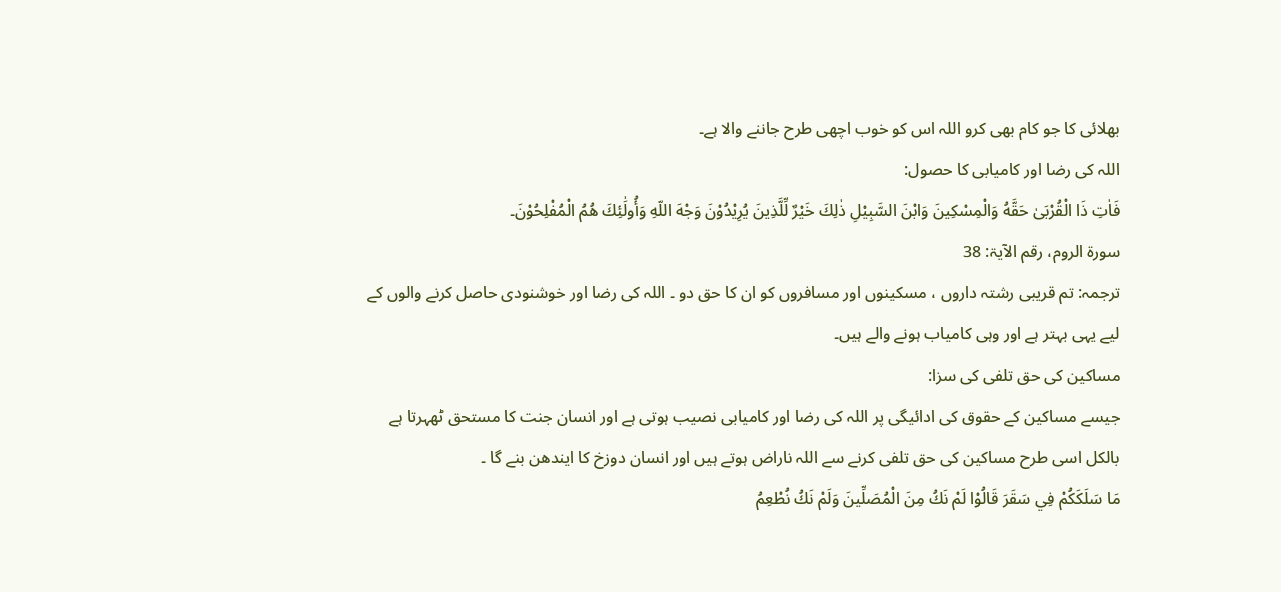بھلائی کا جو کام بھی کرو اللہ اس کو خوب اچھی طرح جاننے والا ہے۔
اللہ کی رضا اور کامیابی کا حصول:
فَاٰتِ ذَا الْقُرْبَىٰ حَقَّهُ وَالْمِسْكِينَ وَابْنَ السَّبِيْلِ ذٰلِكَ خَيْرٌ لِّلَّذِينَ يُرِيْدُوْنَ وَجْهَ اللّهِ وَأُولَٰئِكَ هُمُ الْمُفْلِحُوْنَ۔
سورۃ الروم، رقم الآیۃ: 38
ترجمہ: تم قریبی رشتہ داروں ، مسکینوں اور مسافروں کو ان کا حق دو ۔ اللہ کی رضا اور خوشنودی حاصل کرنے والوں کے لیے یہی بہتر ہے اور وہی کامیاب ہونے والے ہیں۔
مساکین کی حق تلفی کی سزا:
جیسے مساکین کے حقوق کی ادائیگی پر اللہ کی رضا اور کامیابی نصیب ہوتی ہے اور انسان جنت کا مستحق ٹھہرتا ہے بالکل اسی طرح مساکین کی حق تلفی کرنے سے اللہ ناراض ہوتے ہیں اور انسان دوزخ کا ایندھن بنے گا ۔
مَا سَلَكَكُمْ فِي سَقَرَ قَالُوْا لَمْ نَكُ مِنَ الْمُصَلِّينَ وَلَمْ نَكُ نُطْعِمُ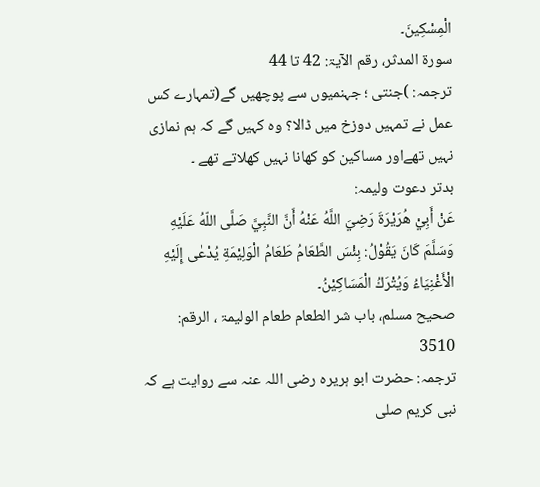الْمِسْكِينَ۔
سورۃ المدثر، رقم الآیۃ: 42 تا 44
ترجمہ: )جنتی ؛ جہنمیوں سے پوچھیں گے(تمہارے کس عمل نے تمہیں دوزخ میں ڈالا؟ وہ کہیں گے کہ ہم نمازی نہیں تھےاور مساکین کو کھانا نہیں کھلاتے تھے ۔
بدتر دعوت ولیمہ:
عَنْ أَبِيْ هُرَيْرَةَ رَضِيَ اللَّهُ عَنْهُ أَنَّ النَّبِيَّ صَلَّى اللّهُ عَلَيْهِ وَسَلَّمَ كَانَ يَقُوْلُ: بِئْسَ الطَّعَامُ طَعَامُ الْوَلِيْمَةِ يُدْعٰى إِلَيْهِ الْأَغْنِيَاءُ وَيُتْرَكُ الْمَسَاكِيْنُ۔
صحیح مسلم، باب شر الطعام طعام الولیمۃ ، الرقم: 3510
ترجمہ: حضرت ابو ہریرہ رضی اللہ عنہ سے روایت ہے کہ نبی کریم صلی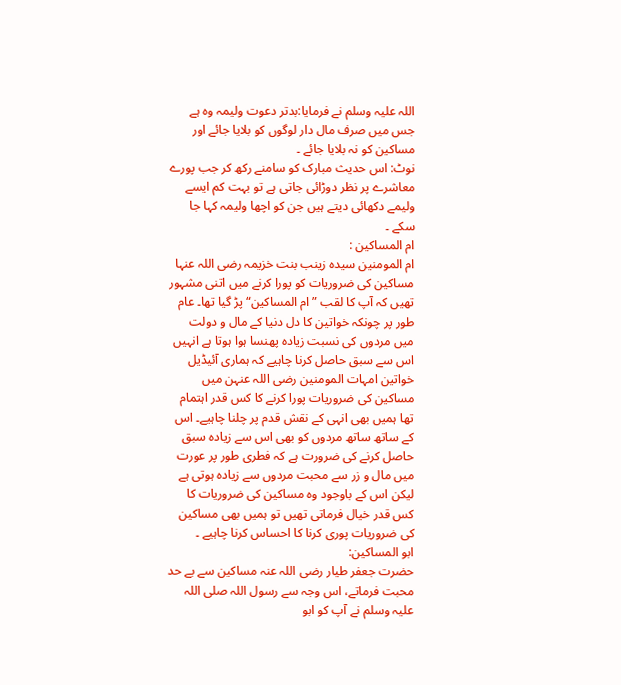اللہ علیہ وسلم نے فرمایا:بدتر دعوت ولیمہ وہ ہے جس میں صرف مال دار لوگوں کو بلایا جائے اور مساکین کو نہ بلایا جائے ۔
نوٹ: اس حدیث مبارک کو سامنے رکھ کر جب پورے معاشرے پر نظر دوڑائی جاتی ہے تو بہت کم ایسے ولیمے دکھائی دیتے ہیں جن کو اچھا ولیمہ کہا جا سکے ۔
ام المساکین :
ام المومنین سیدہ زینب بنت خزیمہ رضی اللہ عنہا مساکین کی ضروریات کو پورا کرنے میں اتنی مشہور تھیں کہ آپ کا لقب ”ام المساکین“ پڑ گیا تھا۔ عام طور پر چونکہ خواتین کا دل دنیا کے مال و دولت میں مردوں کی نسبت زیادہ پھنسا ہوا ہوتا ہے انہیں اس سے سبق حاصل کرنا چاہیے کہ ہماری آئیڈیل خواتین امہات المومنین رضی اللہ عنہن میں مساکین کی ضروریات پورا کرنے کا کس قدر اہتمام تھا ہمیں بھی انہی کے نقش قدم پر چلنا چاہیے۔ اس کے ساتھ ساتھ مردوں کو بھی اس سے زیادہ سبق حاصل کرنے کی ضرورت ہے کہ فطری طور پر عورت میں مال و زر سے محبت مردوں سے زیادہ ہوتی ہے لیکن اس کے باوجود وہ مساکین کی ضروریات کا کس قدر خیال فرماتی تھیں تو ہمیں بھی مساکین کی ضروریات پوری کرنا کا احساس کرنا چاہیے ۔
ابو المساکین:
حضرت جعفر طیار رضی اللہ عنہ مساکین سے بے حد محبت فرماتے، اس وجہ سے رسول اللہ صلی اللہ علیہ وسلم نے آپ کو ابو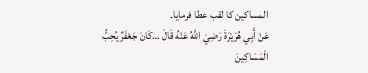المساکین کا لقب عطا فرمایا۔
عَنْ أَبِي هُرَيْرَةَ رَضِيَ اللَّهُ عَنْهُ قَالَ …كَانَ جَعْفَرٌ يُحِبُّ الْمَسَاكِينَ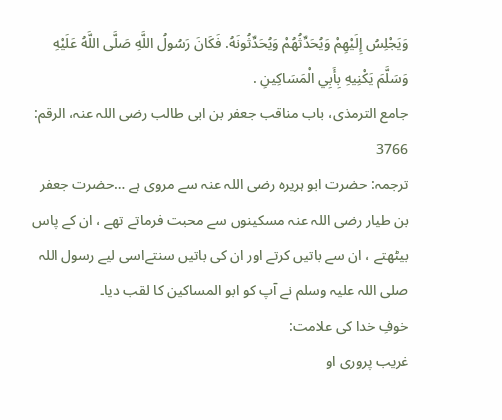وَيَجْلِسُ إِلَيْهِمْ وَيُحَدِّثُهُمْ وَيُحَدِّثُونَهُ. فَكَانَ رَسُولُ اللَّهِ صَلَّى اللَّهُ عَلَيْهِ وَسَلَّمَ يَكْنِيهِ بِأَبِي الْمَسَاكِينِ .
جامع الترمذی، باب مناقب جعفر بن ابی طالب رضی اللہ عنہ، الرقم: 3766
ترجمہ: حضرت ابو ہریرہ رضی اللہ عنہ سے مروی ہے …حضرت جعفر بن طیار رضی اللہ عنہ مسکینوں سے محبت فرماتے تھے ، ان کے پاس بیٹھتے ، ان سے باتیں کرتے اور ان کی باتیں سنتےاسی لیے رسول اللہ صلی اللہ علیہ وسلم نے آپ کو ابو المساکین کا لقب دیا۔
خوفِ خدا کی علامت:
غریب پروری او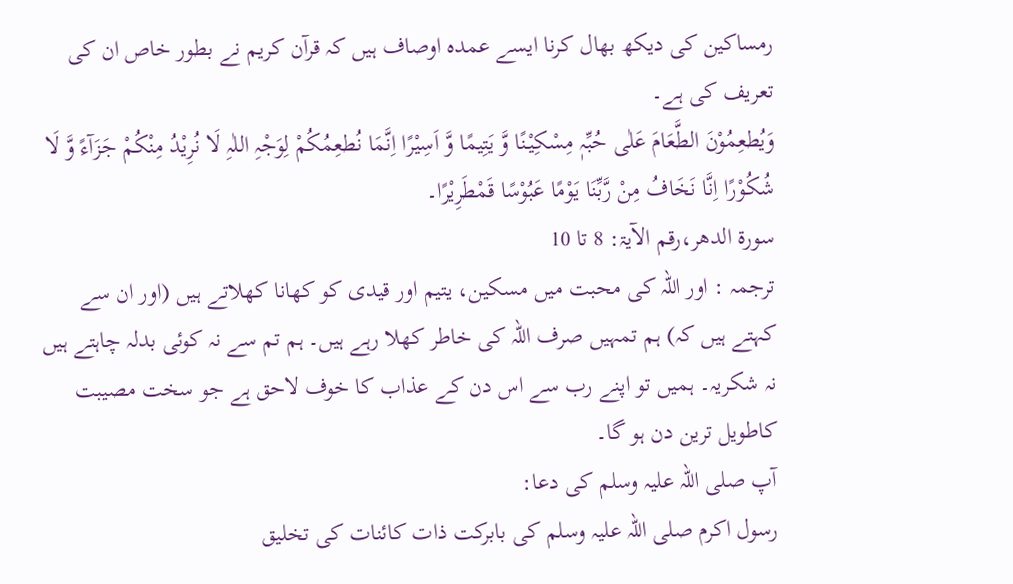رمساکین کی دیکھ بھال کرنا ایسے عمدہ اوصاف ہیں کہ قرآن کریم نے بطور خاص ان کی تعریف کی ہے۔
وَیُطعِمُوْنَ الطَّعَامَ عَلٰی حُبِّہٖ مِسْکِیْنًا وَّ یَتِیمًا وَّ اَسِیْرًا اِنَّمَا نُطعِمُکُمْ لِوَجْہِ اللٰہِ لَا نُرِیْدُ مِنْکُمْ جَزَآءً وَّ لَا شُکُوْرًا اِنَّا نَخَافُ مِنْ رَّبِّنَا یَوْمًا عَبُوْسًا قَمْطَرِیْرًا۔
سورۃ الدھر،رقم الآیۃ: 8 تا 10
ترجمہ : اور اللہ کی محبت میں مسکین، یتیم اور قیدی کو کھانا کھلاتے ہیں (اور ان سے کہتے ہیں کہ) ہم تمہیں صرف اللہ کی خاطر کھلا رہے ہیں۔ ہم تم سے نہ کوئی بدلہ چاہتے ہیں نہ شکریہ۔ ہمیں تو اپنے رب سے اس دن کے عذاب کا خوف لاحق ہے جو سخت مصیبت کاطویل ترین دن ہو گا۔
آپ صلی اللہ علیہ وسلم کی دعا:
رسول اکرم صلی اللہ علیہ وسلم کی بابرکت ذات کائنات کی تخلیق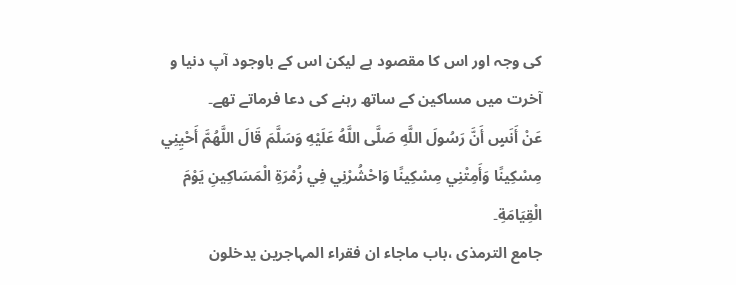کی وجہ اور اس کا مقصود ہے لیکن اس کے باوجود آپ دنیا و آخرت میں مساکین کے ساتھ رہنے کی دعا فرماتے تھے۔
عَنْ أَنَسٍ أَنَّ رَسُولَ اللَّهِ صَلَّى اللَّهُ عَلَيْهِ وَسَلَّمَ قَالَ اللَّهُمَّ أَحْيِنِي مِسْكِينًا وَأَمِتْنِي مِسْكِينًا وَاحْشُرْنِي فِي زُمْرَةِ الْمَسَاكِينِ يَوْمَ الْقِيَامَةِ۔
جامع الترمذی ،باب ماجاء ان فقراء المہاجرین یدخلون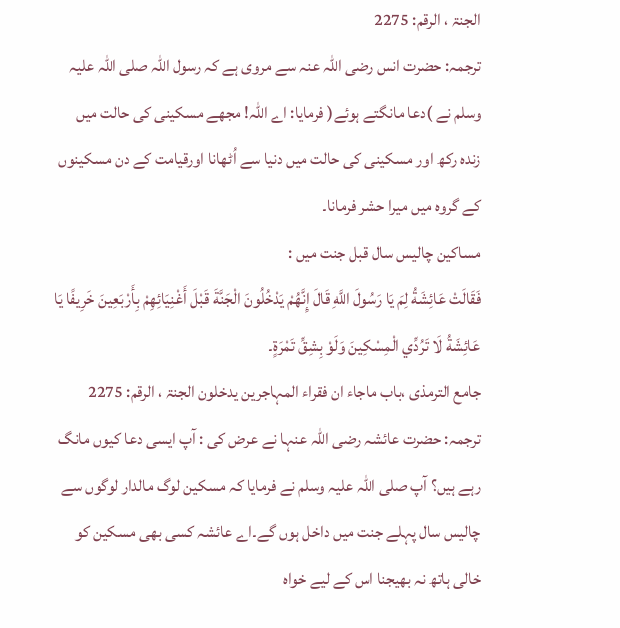الجنۃ ، الرقم: 2275
ترجمہ: حضرت انس رضی اللہ عنہ سے مروی ہے کہ رسول اللہ صلی اللہ علیہ وسلم نے )دعا مانگتے ہوئے( فرمایا: اے اللہ! مجھے مسکینی کی حالت میں زندہ رکھ اور مسکینی کی حالت میں دنیا سے اُٹھانا اورقیامت کے دن مسکینوں کے گروہ میں میرا حشر فرمانا۔
مساکین چالیس سال قبل جنت میں :
فَقَالَتْ عَائِشَةُ لِمَ يَا رَسُولَ اللَّهِ قَالَ إِنَّهُمْ يَدْخُلُونَ الْجَنَّةَ قَبْلَ أَغْنِيَائِهِمْ بِأَرْبَعِينَ خَرِيفًا يَا عَائِشَةُ لَا تَرُدِّي الْمِسْكِينَ وَلَوْ بِشِقِّ تَمْرَةٍ۔
جامع الترمذی ،باب ماجاء ان فقراء المہاجرین یدخلون الجنۃ ، الرقم: 2275
ترجمہ: حضرت عائشہ رضی اللہ عنہا نے عرض کی : آپ ایسی دعا کیوں مانگ رہے ہیں؟ آپ صلی اللہ علیہ وسلم نے فرمایا کہ مسکین لوگ مالدار لوگوں سے چالیس سال پہلے جنت میں داخل ہوں گے۔اے عائشہ کسی بھی مسکین کو خالی ہاتھ نہ بھیجنا اس کے لیے خواہ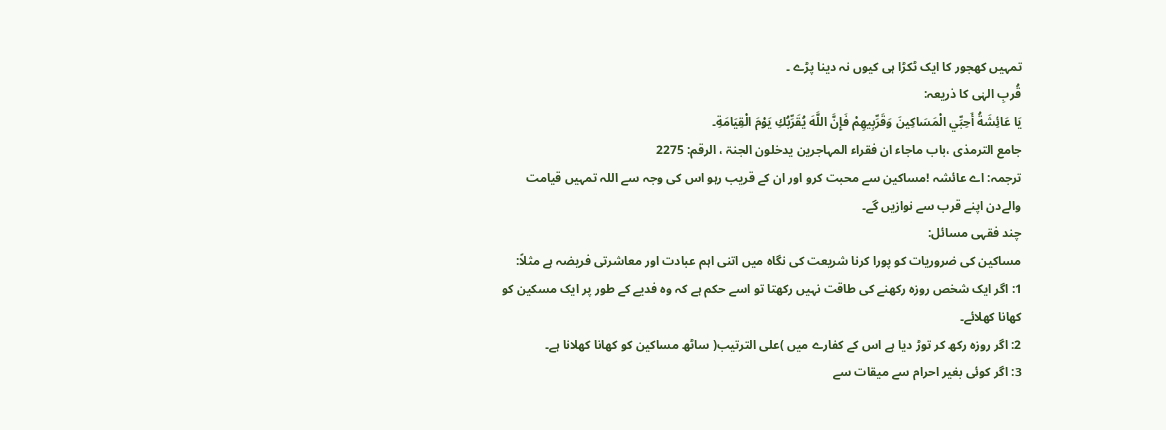تمہیں کھجور کا ایک ٹکڑا ہی کیوں نہ دینا پڑے ۔
قُربِ الہٰی کا ذریعہ:
يَا عَائِشَةُ أَحِبِّي الْمَسَاكِينَ وَقَرِّبِيهِمْ فَإِنَّ اللَّهَ يُقَرِّبُكِ يَوْمَ الْقِيَامَةِ۔
جامع الترمذی ،باب ماجاء ان فقراء المہاجرین یدخلون الجنۃ ، الرقم: 2275
ترجمہ: اے عائشہ !مساکین سے محبت کرو اور ان کے قریب رہو اس کی وجہ سے اللہ تمہیں قیامت والےدن اپنے قرب سے نوازیں گے۔
چند فقہی مسائل:
مساکین کی ضروریات کو پورا کرنا شریعت کی نگاہ میں اتنی اہم عبادت اور معاشرتی فریضہ ہے مثلاً:
1: اگر ایک شخص روزہ رکھنے کی طاقت نہیں رکھتا تو اسے حکم ہے کہ وہ فدیے کے طور پر ایک مسکین کو کھانا کھلائے۔
2: اگر روزہ رکھ کر توڑ دیا ہے اس کے کفارے میں )علی الترتیب( ساٹھ مساکین کو کھانا کھلانا ہے۔
3: اگر کوئی بغیر احرام سے میقات سے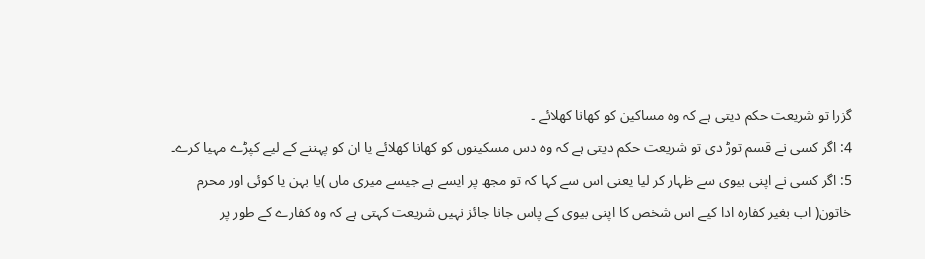گزرا تو شریعت حکم دیتی ہے کہ وہ مساکین کو کھانا کھلائے ۔
4: اگر کسی نے قسم توڑ دی تو شریعت حکم دیتی ہے کہ وہ دس مسکینوں کو کھانا کھلائے یا ان کو پہننے کے لیے کپڑے مہیا کرے۔
5: اگر کسی نے اپنی بیوی سے ظہار کر لیا یعنی اس سے کہا کہ تو مجھ پر ایسے ہے جیسے میری ماں )یا بہن یا کوئی اور محرم خاتون( اب بغیر کفارہ ادا کیے اس شخص کا اپنی بیوی کے پاس جانا جائز نہیں شریعت کہتی ہے کہ وہ کفارے کے طور پر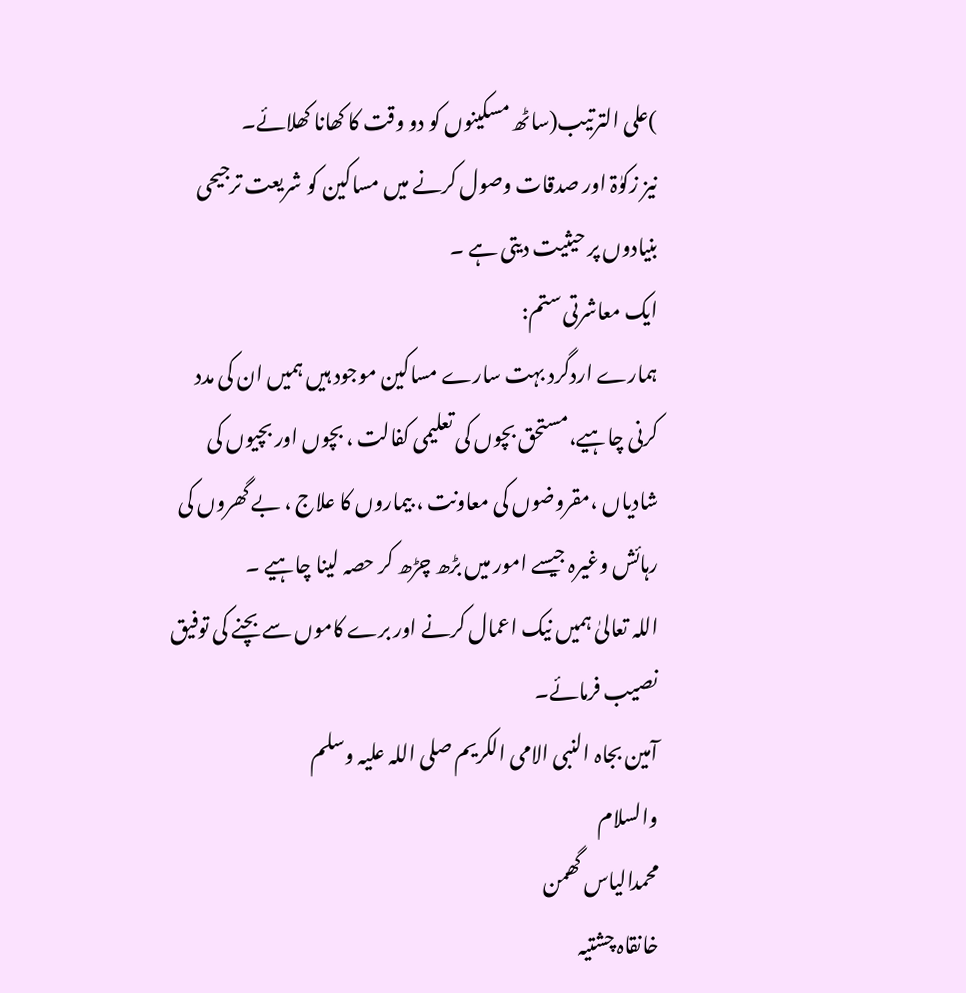)علی الترتیب(ساٹھ مسکینوں کو دو وقت کا کھانا کھلائے۔
نیز زکوٰۃ اور صدقات وصول کرنے میں مساکین کو شریعت ترجیحی بنیادوں پر حیثیت دیتی ہے ۔
ایک معاشرتی ستم:
ہمارے اردگرد بہت سارے مساکین موجود ہیں ہمیں ان کی مدد کرنی چاہیے،مستحق بچوں کی تعلیمی کفالت ، بچوں اور بچیوں کی شادیاں ،مقروضوں کی معاونت ، بیماروں کا علاج ، بے گھروں کی رہائش وغیرہ جیسے امور میں بڑھ چڑھ کر حصہ لینا چاہیے ۔
اللہ تعالیٰ ہمیں نیک اعمال کرنے اور برے کاموں سے بچنے کی توفیق نصیب فرمائے۔
آمین بجاہ النبی الامی الکریم صلی اللہ علیہ وسلم
والسلام
محمدالیاس گھمن
خانقاہ چشتیہ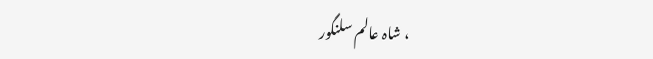، شاہ عالم سلنگور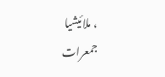، ملائیشیا
جمعرات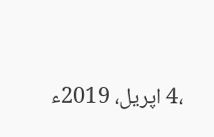،4 اپریل، 2019ء